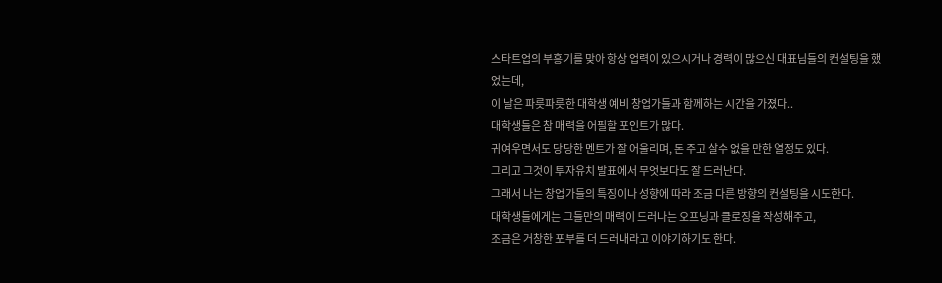스타트업의 부흥기를 맞아 항상 업력이 있으시거나 경력이 많으신 대표님들의 컨설팅을 했었는데,
이 날은 파릇파릇한 대학생 예비 창업가들과 함께하는 시간을 가졌다..
대학생들은 참 매력을 어필할 포인트가 많다.
귀여우면서도 당당한 멘트가 잘 어울리며, 돈 주고 살수 없을 만한 열정도 있다.
그리고 그것이 투자유치 발표에서 무엇보다도 잘 드러난다.
그래서 나는 창업가들의 특징이나 성향에 따라 조금 다른 방향의 컨설팅을 시도한다.
대학생들에게는 그들만의 매력이 드러나는 오프닝과 클로징을 작성해주고,
조금은 거창한 포부를 더 드러내라고 이야기하기도 한다.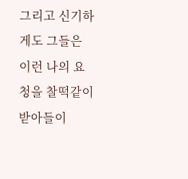그리고 신기하게도 그들은 이런 나의 요청을 찰떡같이 받아들이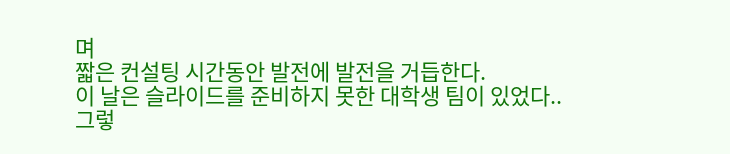며
짧은 컨설팅 시간동안 발전에 발전을 거듭한다.
이 날은 슬라이드를 준비하지 못한 대학생 팀이 있었다..
그렇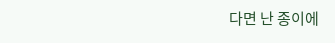다면 난 종이에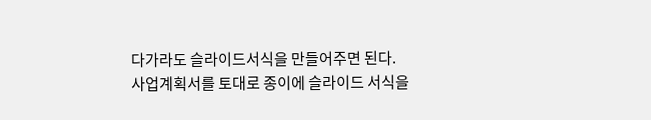다가라도 슬라이드서식을 만들어주면 된다.
사업계획서를 토대로 종이에 슬라이드 서식을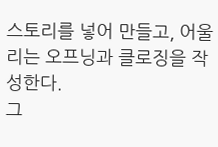스토리를 넣어 만들고, 어울리는 오프닝과 클로징을 작성한다.
그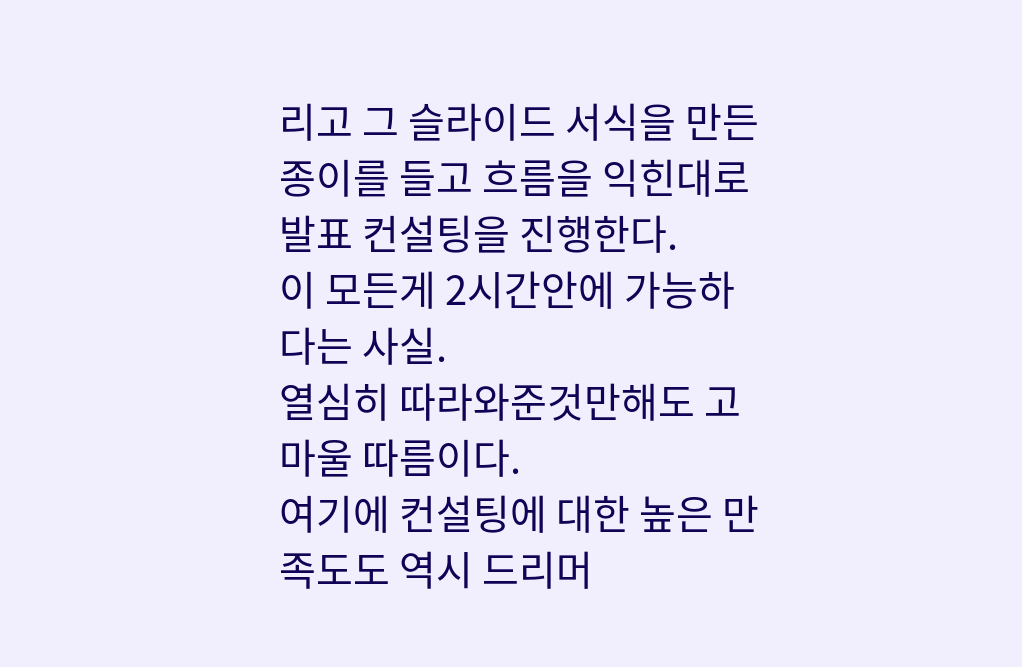리고 그 슬라이드 서식을 만든 종이를 들고 흐름을 익힌대로 발표 컨설팅을 진행한다.
이 모든게 2시간안에 가능하다는 사실.
열심히 따라와준것만해도 고마울 따름이다.
여기에 컨설팅에 대한 높은 만족도도 역시 드리머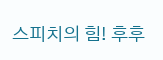스피치의 힘! 후후